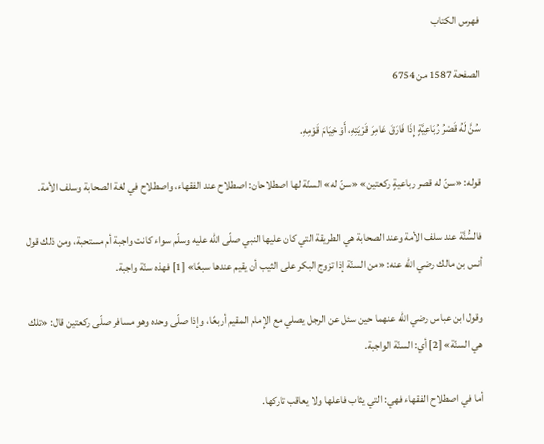فهرس الكتاب

الصفحة 1587 من 6754

سُنَّ لَهُ قَصْرُ رُبَاعِيَّةٍ إِذَا فَارَقَ عَامِرَ قَرْيَتِهِ، أَوْ خِيَامَ قَوْمِهِ.

قوله: «سنّ له قصر رباعيةٍ ركعتين» «سنّ له» السنّة لها اصطلاحان: اصطلاح عند الفقهاء، واصطلاح في لغة الصحابة وسلف الأمة.

فالسُّنَّة عند سلف الأمة وعند الصحابة هي الطريقة التي كان عليها النبي صلّى الله عليه وسلّم سواء كانت واجبة أم مستحبة، ومن ذلك قول أنس بن مالك رضي الله عنه: «من السنّة إذا تزوج البكر على الثيب أن يقيم عندها سبعًا» [1] فهذه سنّة واجبة.

وقول ابن عباس رضي الله عنهما حين سئل عن الرجل يصلي مع الإِمام المقيم أربعًا، وإذا صلّى وحده وهو مسافر صلّى ركعتين قال: «تلك هي السنّة» [2] أي: السنّة الواجبة.

أما في اصطلاح الفقهاء فهي: التي يثاب فاعلها ولا يعاقب تاركها.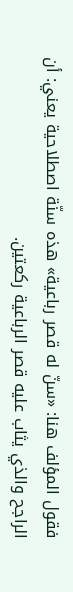فقول المؤلف هنا: «سنّ له قصر رباعية» هذه سنّة اصطلاحية يعني: أن الراجح والذي يثاب عليه قصر الرباعية ركعتين.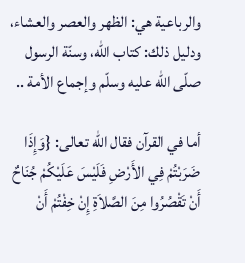والرباعية هي: الظهر والعصر والعشاء، ودليل ذلك: كتاب الله، وسنّة الرسول صلّى الله عليه وسلّم وإجماع الأمة ..

أما في القرآن فقال الله تعالى: {وَإِذَا ضَرَبْتُمْ فِي الأَرْضِ فَلَيْسَ عَلَيْكُمْ جُنَاحٌ أَنْ تَقْصُرُوا مِنَ الصَّلاَةِ إِنْ خِفْتُمْ أَنْ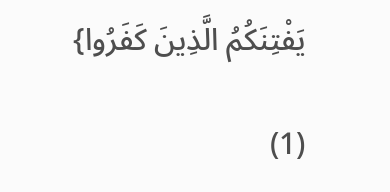يَفْتِنَكُمُ الَّذِينَ كَفَرُوا}

(1)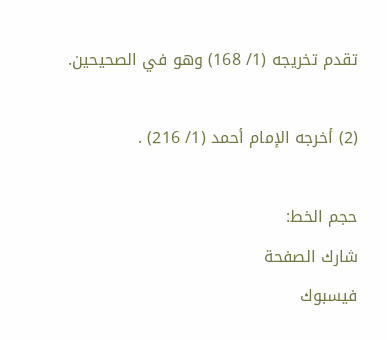تقدم تخريجه (1/ 168) وهو في الصحيحين.

(2) أخرجه الإمام أحمد (1/ 216) .

حجم الخط:
شارك الصفحة
فيسبوك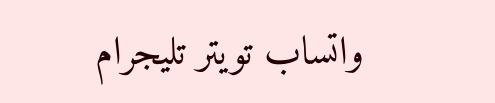واتساب تويتر تليجرام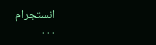انستجرام
. . .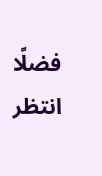فضلًا انتظر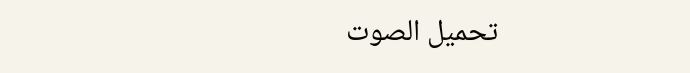تحميل الصوت